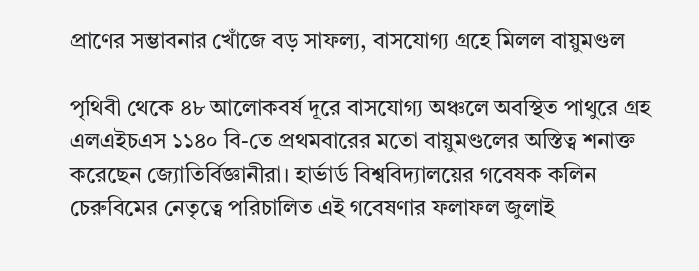প্রাণের সম্ভাবনার খোঁজে বড় সাফল্য, বাসযোগ্য গ্রহে মিলল বায়ুমণ্ডল

পৃথিবী থেকে ৪৮ আলোকবর্ষ দূরে বাসযোগ্য অঞ্চলে অবস্থিত পাথুরে গ্রহ এলএইচএস ১১৪০ বি-তে প্রথমবারের মতো বায়ুমণ্ডলের অস্তিত্ব শনাক্ত করেছেন জ্যোতির্বিজ্ঞানীরা। হার্ভার্ড বিশ্ববিদ্যালয়ের গবেষক কলিন চেরুবিমের নেতৃত্বে পরিচালিত এই গবেষণার ফলাফল জুলাই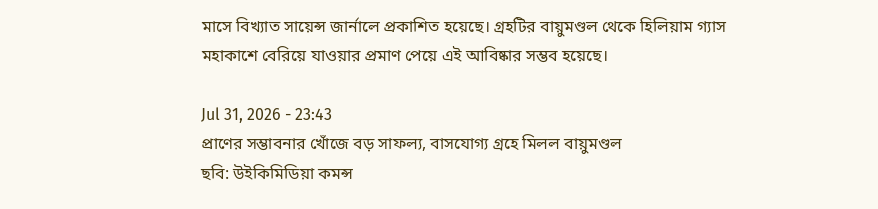মাসে বিখ্যাত সায়েন্স জার্নালে প্রকাশিত হয়েছে। গ্রহটির বায়ুমণ্ডল থেকে হিলিয়াম গ্যাস মহাকাশে বেরিয়ে যাওয়ার প্রমাণ পেয়ে এই আবিষ্কার সম্ভব হয়েছে।

Jul 31, 2026 - 23:43
প্রাণের সম্ভাবনার খোঁজে বড় সাফল্য, বাসযোগ্য গ্রহে মিলল বায়ুমণ্ডল
ছবি: উইকিমিডিয়া কমন্স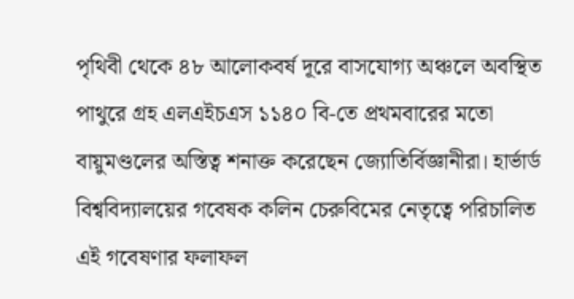পৃথিবী থেকে ৪৮ আলোকবর্ষ দূরে বাসযোগ্য অঞ্চলে অবস্থিত পাথুরে গ্রহ এলএইচএস ১১৪০ বি-তে প্রথমবারের মতো বায়ুমণ্ডলের অস্তিত্ব শনাক্ত করেছেন জ্যোতির্বিজ্ঞানীরা। হার্ভার্ড বিশ্ববিদ্যালয়ের গবেষক কলিন চেরুবিমের নেতৃত্বে পরিচালিত এই গবেষণার ফলাফল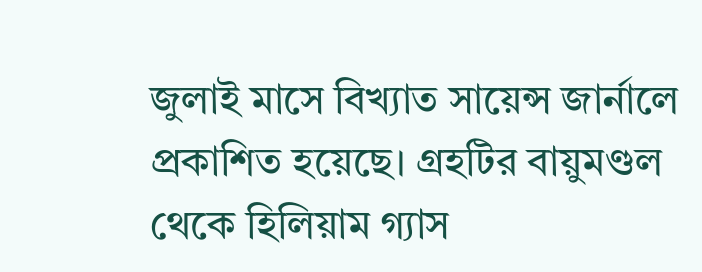জুলাই মাসে বিখ্যাত সায়েন্স জার্নালে প্রকাশিত হয়েছে। গ্রহটির বায়ুমণ্ডল থেকে হিলিয়াম গ্যাস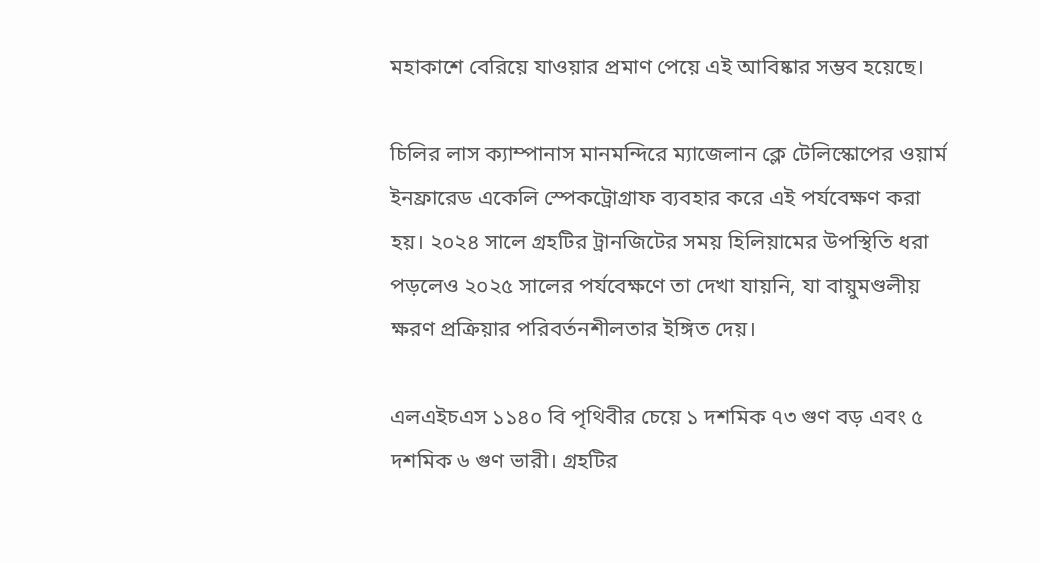মহাকাশে বেরিয়ে যাওয়ার প্রমাণ পেয়ে এই আবিষ্কার সম্ভব হয়েছে।

চিলির লাস ক্যাম্পানাস মানমন্দিরে ম্যাজেলান ক্লে টেলিস্কোপের ওয়ার্ম ইনফ্রারেড একেলি স্পেকট্রোগ্রাফ ব্যবহার করে এই পর্যবেক্ষণ করা হয়। ২০২৪ সালে গ্রহটির ট্রানজিটের সময় হিলিয়ামের উপস্থিতি ধরা পড়লেও ২০২৫ সালের পর্যবেক্ষণে তা দেখা যায়নি, যা বায়ুমণ্ডলীয় ক্ষরণ প্রক্রিয়ার পরিবর্তনশীলতার ইঙ্গিত দেয়।

এলএইচএস ১১৪০ বি পৃথিবীর চেয়ে ১ দশমিক ৭৩ গুণ বড় এবং ৫ দশমিক ৬ গুণ ভারী। গ্রহটির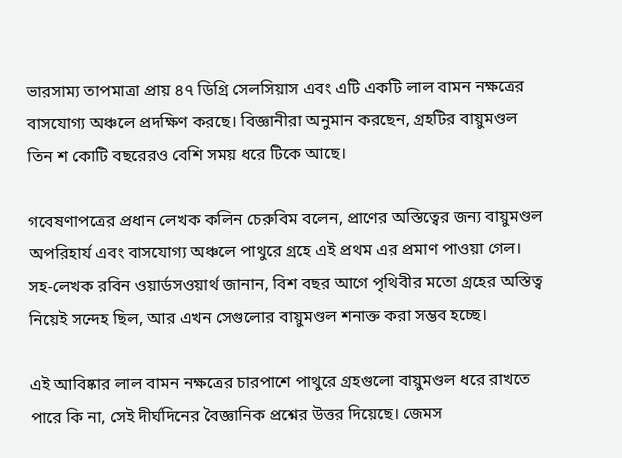ভারসাম্য তাপমাত্রা প্রায় ৪৭ ডিগ্রি সেলসিয়াস এবং এটি একটি লাল বামন নক্ষত্রের বাসযোগ্য অঞ্চলে প্রদক্ষিণ করছে। বিজ্ঞানীরা অনুমান করছেন, গ্রহটির বায়ুমণ্ডল তিন শ কোটি বছরেরও বেশি সময় ধরে টিকে আছে।

গবেষণাপত্রের প্রধান লেখক কলিন চেরুবিম বলেন, প্রাণের অস্তিত্বের জন্য বায়ুমণ্ডল অপরিহার্য এবং বাসযোগ্য অঞ্চলে পাথুরে গ্রহে এই প্রথম এর প্রমাণ পাওয়া গেল। সহ-লেখক রবিন ওয়ার্ডসওয়ার্থ জানান, বিশ বছর আগে পৃথিবীর মতো গ্রহের অস্তিত্ব নিয়েই সন্দেহ ছিল, আর এখন সেগুলোর বায়ুমণ্ডল শনাক্ত করা সম্ভব হচ্ছে।

এই আবিষ্কার লাল বামন নক্ষত্রের চারপাশে পাথুরে গ্রহগুলো বায়ুমণ্ডল ধরে রাখতে পারে কি না, সেই দীর্ঘদিনের বৈজ্ঞানিক প্রশ্নের উত্তর দিয়েছে। জেমস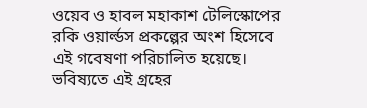ওয়েব ও হাবল মহাকাশ টেলিস্কোপের রকি ওয়ার্ল্ডস প্রকল্পের অংশ হিসেবে এই গবেষণা পরিচালিত হয়েছে। ভবিষ্যতে এই গ্রহের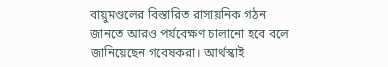বায়ুমণ্ডলের বিস্তারিত রাসায়নিক গঠন জানতে আরও পর্যবেক্ষণ চালানো হবে বলে জানিয়েছেন গবেষকরা। আর্থস্কাই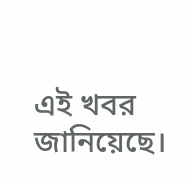এই খবর জানিয়েছে।